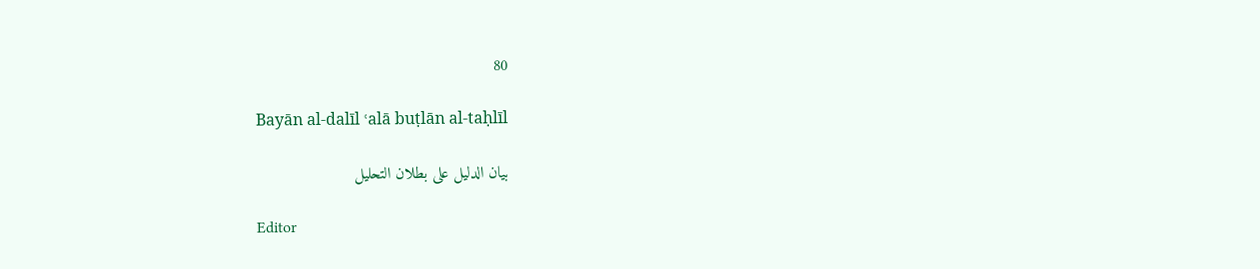80

Bayān al-dalīl ʿalā buṭlān al-taḥlīl

بيان الدليل على بطلان التحليل

Editor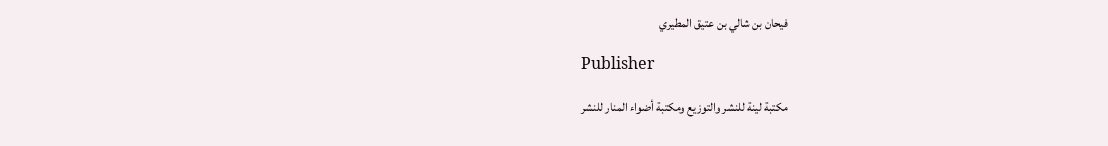فيحان بن شالي بن عتيق المطيري

Publisher

مكتبة لينة للنشر والتوزيع ومكتبة أضواء المنار للنشر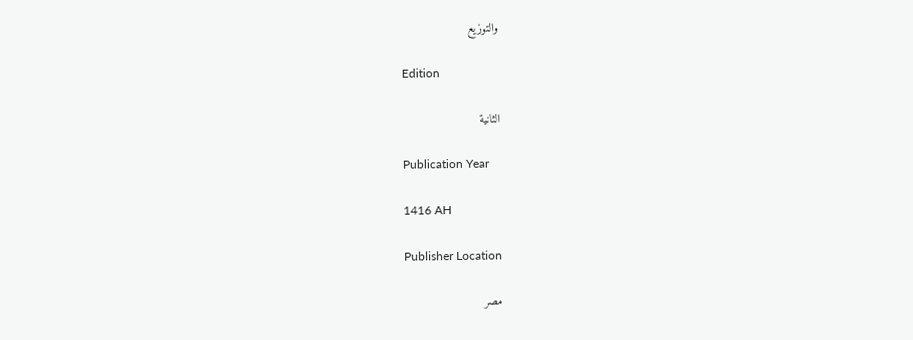والتوزيع

Edition

الثانية

Publication Year

1416 AH

Publisher Location

مصر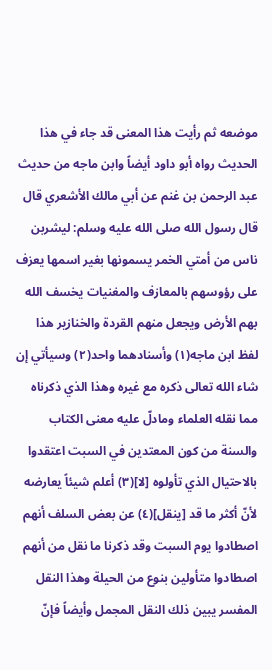موضعه ثم رأيت هذا المعنى قد جاء في هذا الحديث رواه أبو داود أيضاً وابن ماجه من حديث عبد الرحمن بن غنم عن أبي مالك الأشعري قال قال رسول الله صلى الله عليه وسلم: ليشربن ناس من أمتي الخمر يسمونها بغير اسمها يعزف على رؤوسهم بالمعازف والمغنيات يخسف الله بهم الأرض ويجعل منهم القردة والخنازير هذا لفظ ابن ماجه(١) وأسنادهما واحد(٢) وسيأتي إن شاء الله تعالى ذكره مع غيره وهذا الذي ذكرناه مما نقله العلماء ومادلّ عليه معنى الكتاب والسنة من كون المعتدين في السبت اعتقدوا بالاحتيال الذي تأولوه [لا](٣) أعلم شيئاً يعارضه لأنّ أكثر ما قد [ينقل](٤) عن بعض السلف أنهم اصطادوا يوم السبت وقد ذكرنا ما نقل من أنهم اصطادوا متأولين بنوع من الحيلة وهذا النقل المفسر يبين ذلك النقل المجمل وأيضاً فإنّ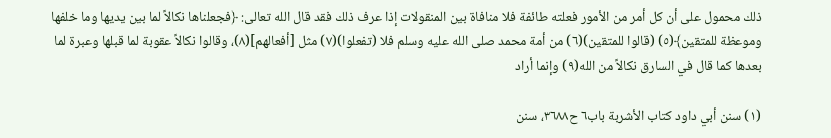ذلك محمول على أن كل أمر من الأمور فعلته طائفة فلا منافاة بين المنقولات إذا عرف ذلك فقد قال الله تعالى: ﴿فجعلناها نكالاً لما بين يديها وما خلفها وموعظة للمتقين﴾(٥) (قالوا للمتقين)(٦) من أمة محمد صلى الله عليه وسلم فلا (تفعلوا)(٧) مثل [أفعالهم](٨)، وقالوا نكالاً عقوبة لما قبلها وعبرة لما بعدها كما قال في السارق نكالاً من الله(٩) وإنما أراد

(١) سنن أبي داود كتاب الأشربة باب٦ ح٣٦٨٨، سنن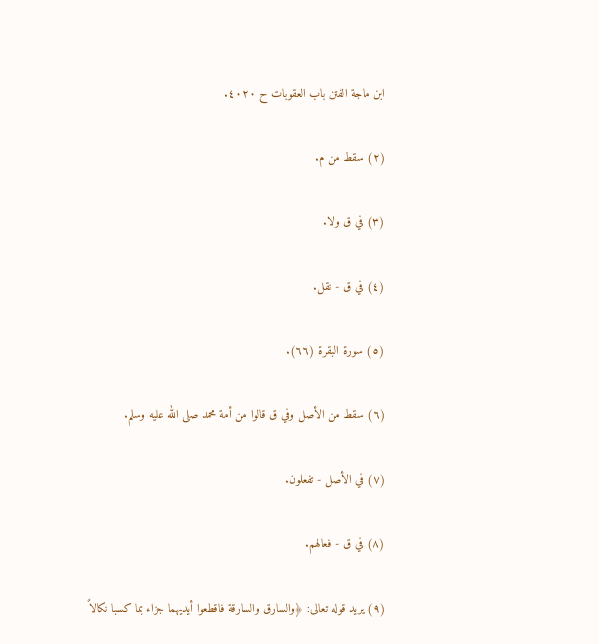ابن ماجة الفتن باب العقوبات ح ٤٠٢٠.

(٢) سقط من م.

(٣) في ق ولا.

(٤) في ق - نقل.

(٥) سورة البقرة (٦٦).

(٦) سقط من الأصل وفي ق قالوا من أمة محمد صلى الله عليه وسلم.

(٧) في الأصل - تفعلون.

(٨) في ق - فعالهم.

(٩) يريد قوله تعالى: ﴿والسارق والسارقة فاقطعوا أيديهما جزاء بما كسبا نكالاً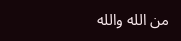من الله والله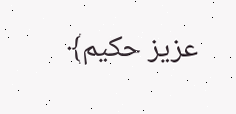عزيز حكيم﴾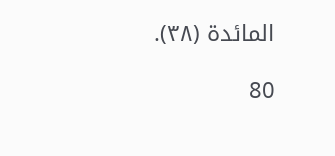المائدة (٣٨).

80